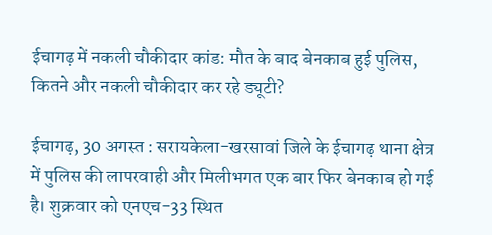ईचागढ़ में नकली चौकीदार कांड: मौत के बाद बेनकाब हुई पुलिस, कितने और नकली चौकीदार कर रहे ड्यूटी?

ईचागढ़, 30 अगस्त : सरायकेला-खरसावां जिले के ईचागढ़ थाना क्षेत्र में पुलिस की लापरवाही और मिलीभगत एक बार फिर बेनकाब हो गई है। शुक्रवार को एनएच-33 स्थित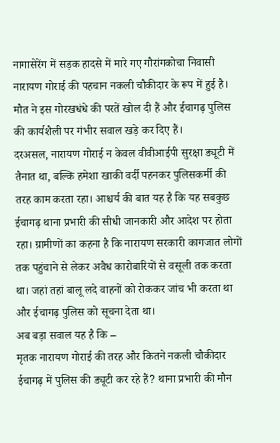नागासेरेंग में सड़क हादसे में मारे गए गौरांगकोचा निवासी नारायण गोराई की पहचान नकली चौकीदार के रूप में हुई है। मौत ने इस गोरखधंधे की परतें खोल दी हैं और ईचागढ़ पुलिस की कार्यशैली पर गंभीर सवाल खड़े कर दिए हैं।
दरअसल, नारायण गोराई न केवल वीवीआईपी सुरक्षा ड्यूटी में तैनात था, बल्कि हमेशा खाकी वर्दी पहनकर पुलिसकर्मी की तरह काम करता रहा। आश्चर्य की बात यह है कि यह सबकुछ ईचागढ़ थाना प्रभारी की सीधी जानकारी और आदेश पर होता रहा। ग्रामीणों का कहना है कि नारायण सरकारी कागजात लोगों तक पहुंचाने से लेकर अवैध कारोबारियों से वसूली तक करता था। जहां तहां बालू लदे वाहनों को रोककर जांच भी करता था और ईचागढ़ पुलिस को सूचना देता था।
अब बड़ा सवाल यह है कि –
मृतक नारायण गोराई की तरह और कितने नकली चौकीदार ईचागढ़ में पुलिस की ड्यूटी कर रहे हैं? थाना प्रभारी की मौन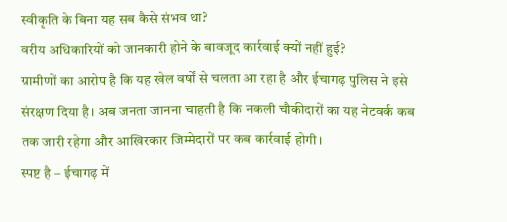स्वीकृति के बिना यह सब कैसे संभव था?
वरीय अधिकारियों को जानकारी होने के बावजूद कार्रवाई क्यों नहीं हुई?
ग्रामीणों का आरोप है कि यह खेल वर्षों से चलता आ रहा है और ईचागढ़ पुलिस ने इसे संरक्षण दिया है। अब जनता जानना चाहती है कि नकली चौकीदारों का यह नेटवर्क कब तक जारी रहेगा और आखिरकार जिम्मेदारों पर कब कार्रवाई होगी।
स्पष्ट है – ईचागढ़ में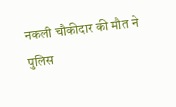नकली चौकीदार की मौत ने पुलिस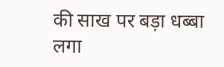की साख पर बड़ा धब्बा लगा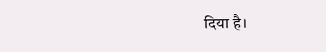दिया है।